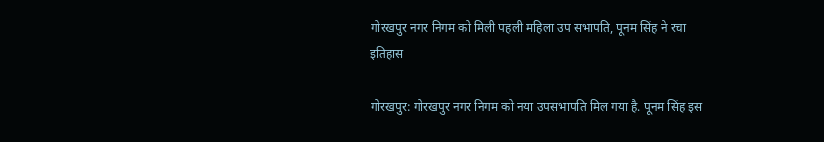गोरखपुर नगर निगम को मिली पहली महिला उप सभापति, पूनम सिंह ने रचा इतिहास

गोरखपुर: गोरखपुर नगर निगम को नया उपसभापति मिल गया है. पूनम सिंह इस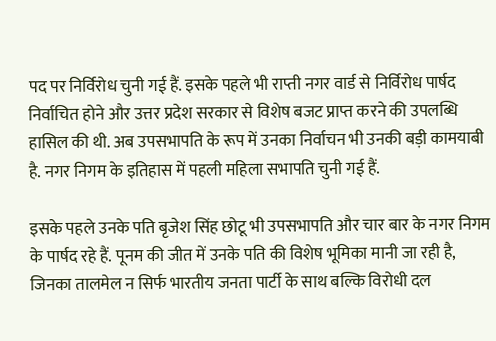पद पर निर्विरोध चुनी गई हैं. इसके पहले भी राप्ती नगर वार्ड से निर्विरोध पार्षद निर्वाचित होने और उत्तर प्रदेश सरकार से विशेष बजट प्राप्त करने की उपलब्धि हासिल की थी. अब उपसभापति के रूप में उनका निर्वाचन भी उनकी बड़ी कामयाबी है. नगर निगम के इतिहास में पहली महिला सभापति चुनी गई हैं.

इसके पहले उनके पति बृजेश सिंह छोटू भी उपसभापति और चार बार के नगर निगम के पार्षद रहे हैं. पूनम की जीत में उनके पति की विशेष भूमिका मानी जा रही है, जिनका तालमेल न सिर्फ भारतीय जनता पार्टी के साथ बल्कि विरोधी दल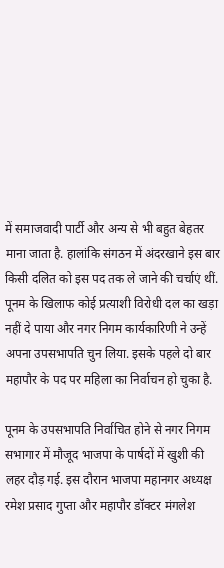में समाजवादी पार्टी और अन्य से भी बहुत बेहतर माना जाता है. हालांकि संगठन में अंदरखाने इस बार किसी दलित को इस पद तक ले जाने की चर्चाएं थीं. पूनम के खिलाफ कोई प्रत्याशी विरोधी दल का खड़ा नहीं दे पाया और नगर निगम कार्यकारिणी ने उन्हें अपना उपसभापति चुन लिया. इसके पहले दो बार महापौर के पद पर महिला का निर्वाचन हो चुका है.

पूनम के उपसभापति निर्वाचित होने से नगर निगम सभागार में मौजूद भाजपा के पार्षदों में खुशी की लहर दौड़ गई. इस दौरान भाजपा महानगर अध्यक्ष रमेश प्रसाद गुप्ता और महापौर डॉक्टर मंगलेश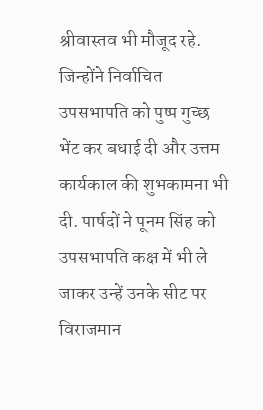श्रीवास्तव भी मौजूद रहे. जिन्होंने निर्वाचित उपसभापति को पुष्प गुच्छ भेंट कर बधाई दी और उत्तम कार्यकाल की शुभकामना भी दी. पार्षदों ने पूनम सिंह को उपसभापति कक्ष में भी ले जाकर उन्हें उनके सीट पर विराजमान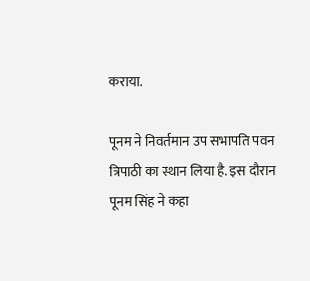कराया.

पूनम ने निवर्तमान उप सभापति पवन त्रिपाठी का स्थान लिया है. इस दौरान पूनम सिंह ने कहा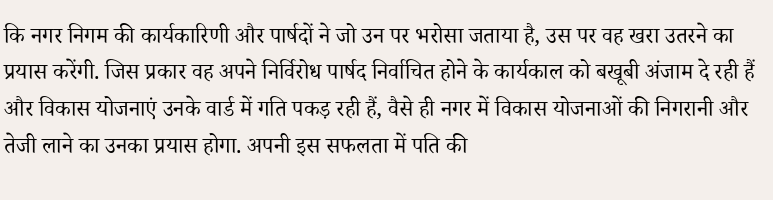कि नगर निगम की कार्यकारिणी और पार्षदों ने जो उन पर भरोसा जताया है, उस पर वह खरा उतरने का प्रयास करेंगी. जिस प्रकार वह अपने निर्विरोध पार्षद निर्वाचित होने के कार्यकाल को बखूबी अंजाम दे रही हैं और विकास योजनाएं उनके वार्ड में गति पकड़ रही हैं, वैसे ही नगर में विकास योजनाओं की निगरानी और तेजी लाने का उनका प्रयास होगा. अपनी इस सफलता में पति की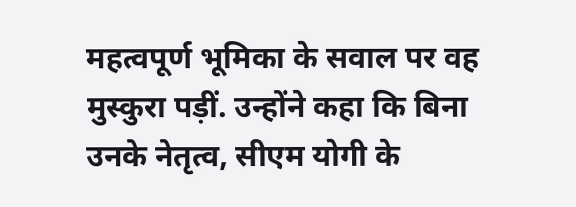महत्वपूर्ण भूमिका के सवाल पर वह मुस्कुरा पड़ीं. उन्होंने कहा कि बिना उनके नेतृत्व, सीएम योगी के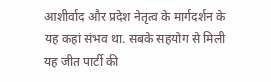आशीर्वाद और प्रदेश नेतृत्व के मार्गदर्शन के यह कहां संभव था. सबके सहयोग से मिली यह जीत पार्टी की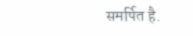समर्पित है.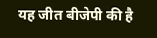यह जीत बीजेपी की है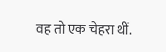वह तो एक चेहरा थीं.